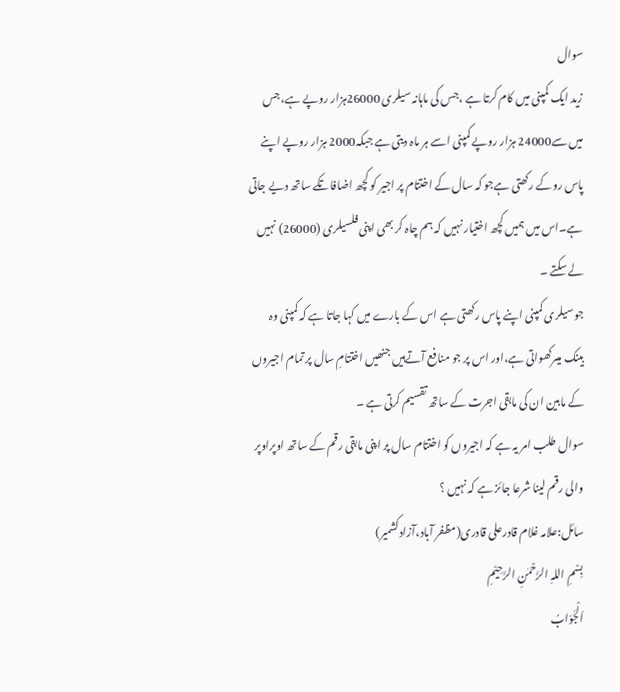سوال
زید ایک کمپنی میں کام کرتا ہے ،جس کی ماہانہ سیلری 26000ہزار روپے ہے،جس میں سے24000 ہزار روپے کمپنی اسے ہر ماہ دیتی ہے جبکہ2000 ہزار روپے اپنے پاس روکے رکھتی ہےجو کہ سال کے اختتام پر اجیر کو کچھ اضافاتکے ساتھ دیے جاتی ہے۔اس میں ہمیں کچھ اختیار نہیں کہ ہم چاہ کر بھی اپنی فلسیلری (26000) نہیں لے سکتے ۔
جو سیلری کمپنی اپنے پاس رکھتی ہے اس کے بارے میں کہا جاتا ہے کہ کمپنی وہ بینک میںرکھواتی ہے،اور اس پر جو منافع آتےہیں جنھیں اختتامِ سال پر تمام اجیروں کے مابین ان کی مابقی اجرت کے ساتھ تقسیم کرتی ہے ۔
سوال طلب امر یہ ہے کہ اجیروں کو اختتام سال پر اپنی مابقی رقم کے ساتھ اوپراوپر والی رقم لینا شرعا جائز ہے کہ نہیں ؟
سائل:علامہ غلام قادرعلی قادری(مظفر آباد،آزادکشمیر)
بِسْمِ اللہِ الرَّحْمٰنِ الرَّحِيْمِ
اَلْجَوَابُ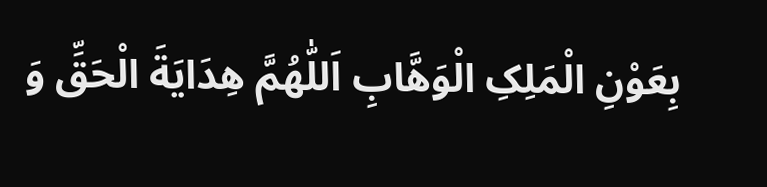بِعَوْنِ الْمَلِکِ الْوَھَّابِ اَللّٰھُمَّ ھِدَايَةَ الْحَقِّ وَ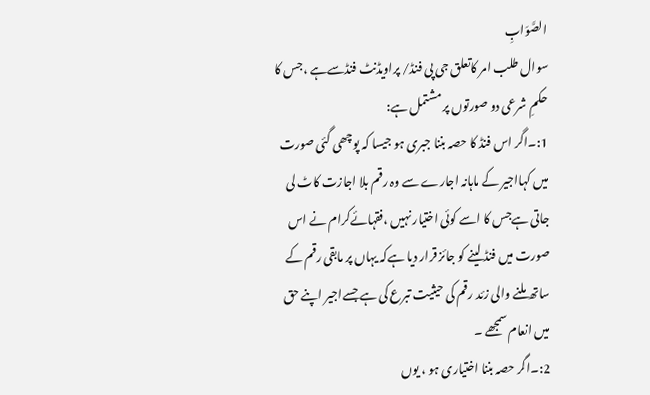الصَّوَابِ
سوال طلب امر کاتعلق جی پی فنڈ/ پراویڈنٹ فنڈسےہے ،جس کا حکمِ شرعی دو صورتوں پر مشتمل ہے:
1:۔اگر اس فنڈ کا حصہ بننا جبری ہو جیسا کہ پوچھی گئی صورت میں کہااجیر کے ماہانہ اجارے سے وہ رقم بلا اجازت کاٹ لی جاتی ہےجس کا اسے کوئی اختیار نہیں ،فقہائےکرام نے اس صورت میں فنڈ لینے کو جائز قرار دیا ہےکہ یہاں پر مابقی رقم کے ساتھ ملنے والی زئد رقم کی حیثیت تبرع کی ہے جسےاجیر اپنے حق میں انعام سمجھے ۔
2:۔اگر حصہ بننا اختیاری ہو ، یوں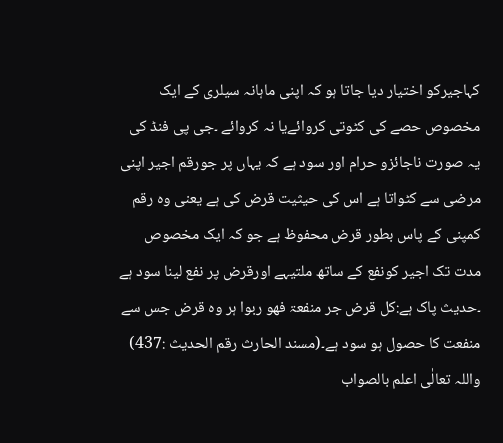کہاجیرکو اختیار دیا جاتا ہو کہ اپنی ماہانہ سیلری کے ایک مخصوص حصے کی کٹوتی کروائےیا نہ کروائے ۔جی پی فنڈ کی یہ صورت ناجائزو حرام اور سود ہے کہ یہاں پر جورقم اجیر اپنی مرضی سے کٹواتا ہے اس کی حیثیت قرض کی ہے یعنی وہ رقم کمپنی کے پاس بطور قرض محفوظ ہے جو کہ ایک مخصوص مدت تک اجیر کونفع کے ساتھ ملتیہے اورقرض پر نفع لینا سود ہے ۔حدیث پاک ہے:کل قرض جر منفعۃ فھو ربوا ہر وہ قرض جس سے منفعت کا حصول ہو سود ہے۔(مسند الحارث رقم الحدیث :437) واللہ تعالٰی اعلم بالصواب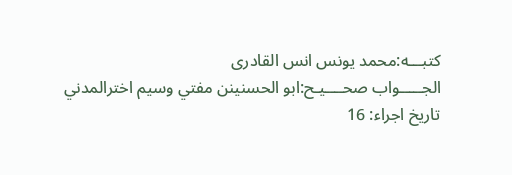کتبـــه:محمد یونس انس القادری
الجـــــواب صحــــيـح:ابو الحسنينن مفتي وسيم اخترالمدني
تاريخ اجراء: 16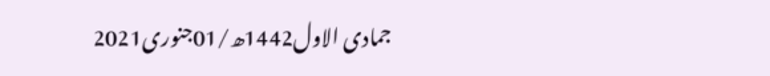جمادی الاول1442ھ/01جنوری2021